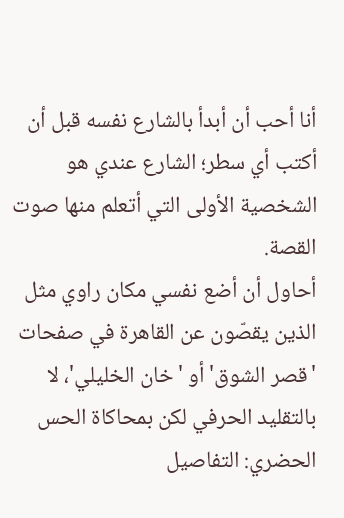أنا أحب أن أبدأ بالشارع نفسه قبل أن أكتب أي سطر؛ الشارع عندي هو الشخصية الأولى التي أتعلم منها صوت القصة.
أحاول أن أضع نفسي مكان راوي مثل الذين يقصّون عن القاهرة في صفحات 'قصر الشوق' أو 'خان الخليلي'، لا بالتقليد الحرفي لكن بمحاكاة الحس الحضري: التفاصيل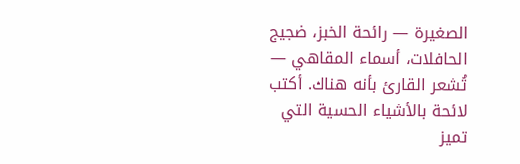الصغيرة — رائحة الخبز، ضجيج الحافلات، أسماء المقاهي — تُشعر القارئ بأنه هناك. أكتب لائحة بالأشياء الحسية التي تميز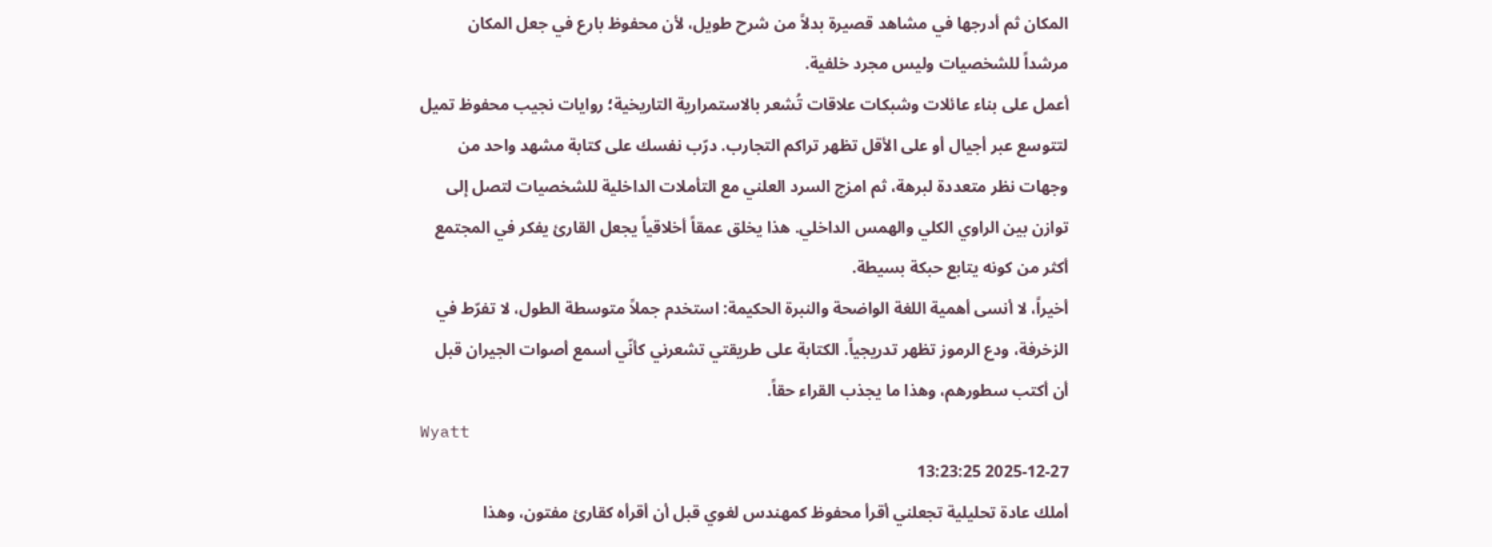المكان ثم أدرجها في مشاهد قصيرة بدلاً من شرح طويل، لأن محفوظ بارع في جعل المكان مرشداً للشخصيات وليس مجرد خلفية.
أعمل على بناء عائلات وشبكات علاقات تُشعر بالاستمرارية التاريخية؛ روايات نجيب محفوظ تميل لتتوسع عبر أجيال أو على الأقل تظهر تراكم التجارب. درّب نفسك على كتابة مشهد واحد من وجهات نظر متعددة لبرهة، ثم امزج السرد العلني مع التأملات الداخلية للشخصيات لتصل إلى توازن بين الراوي الكلي والهمس الداخلي. هذا يخلق عمقاً أخلاقياً يجعل القارئ يفكر في المجتمع أكثر من كونه يتابع حبكة بسيطة.
أخيراً، لا أنسى أهمية اللغة الواضحة والنبرة الحكيمة: استخدم جملاً متوسطة الطول، لا تفرّط في الزخرفة، ودع الرموز تظهر تدريجياً. الكتابة على طريقتي تشعرني كأنّي أسمع أصوات الجيران قبل أن أكتب سطورهم، وهذا ما يجذب القراء حقاً.
Wyatt
2025-12-27 13:23:25
أملك عادة تحليلية تجعلني أقرأ محفوظ كمهندس لغوي قبل أن أقرأه كقارئ مفتون، وهذا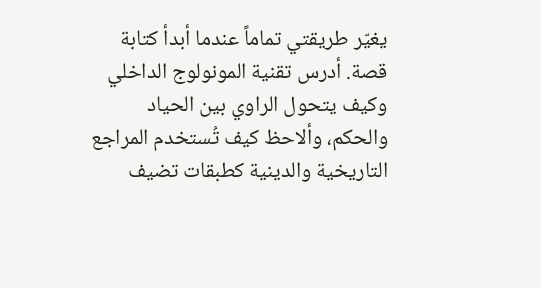يغيّر طريقتي تماماً عندما أبدأ كتابة قصة. أدرس تقنية المونولوج الداخلي وكيف يتحول الراوي بين الحياد والحكم، وألاحظ كيف تُستخدم المراجع التاريخية والدينية كطبقات تضيف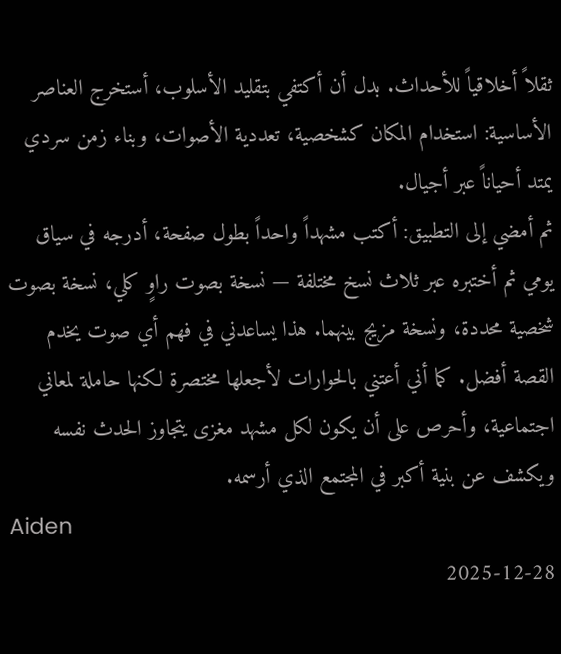ثقلاً أخلاقياً للأحداث. بدل أن أكتفي بتقليد الأسلوب، أستخرج العناصر الأساسية: استخدام المكان كشخصية، تعددية الأصوات، وبناء زمن سردي يمتد أحياناً عبر أجيال.
ثم أمضي إلى التطبيق: أكتب مشهداً واحداً بطول صفحة، أدرجه في سياق يومي ثم أختبره عبر ثلاث نسخ مختلفة — نسخة بصوت راوٍ كلي، نسخة بصوت شخصية محددة، ونسخة مزيج بينهما. هذا يساعدني في فهم أي صوت يخدم القصة أفضل. كما أني أعتني بالحوارات لأجعلها مختصرة لكنها حاملة لمعاني اجتماعية، وأحرص على أن يكون لكل مشهد مغزى يتجاوز الحدث نفسه ويكشف عن بنية أكبر في المجتمع الذي أرسمه.
Aiden
2025-12-28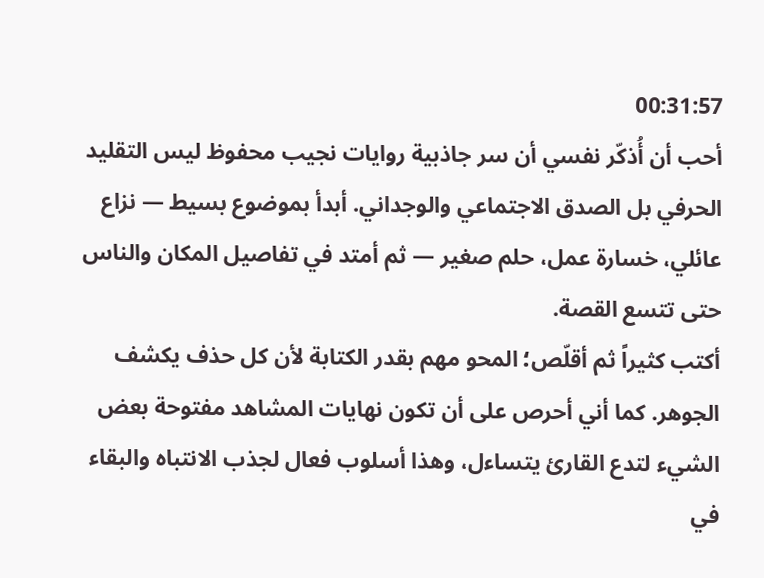00:31:57
أحب أن أُذكّر نفسي أن سر جاذبية روايات نجيب محفوظ ليس التقليد الحرفي بل الصدق الاجتماعي والوجداني. أبدأ بموضوع بسيط — نزاع عائلي، خسارة عمل، حلم صغير — ثم أمتد في تفاصيل المكان والناس حتى تتسع القصة.
أكتب كثيراً ثم أقلّص؛ المحو مهم بقدر الكتابة لأن كل حذف يكشف الجوهر. كما أني أحرص على أن تكون نهايات المشاهد مفتوحة بعض الشيء لتدع القارئ يتساءل، وهذا أسلوب فعال لجذب الانتباه والبقاء في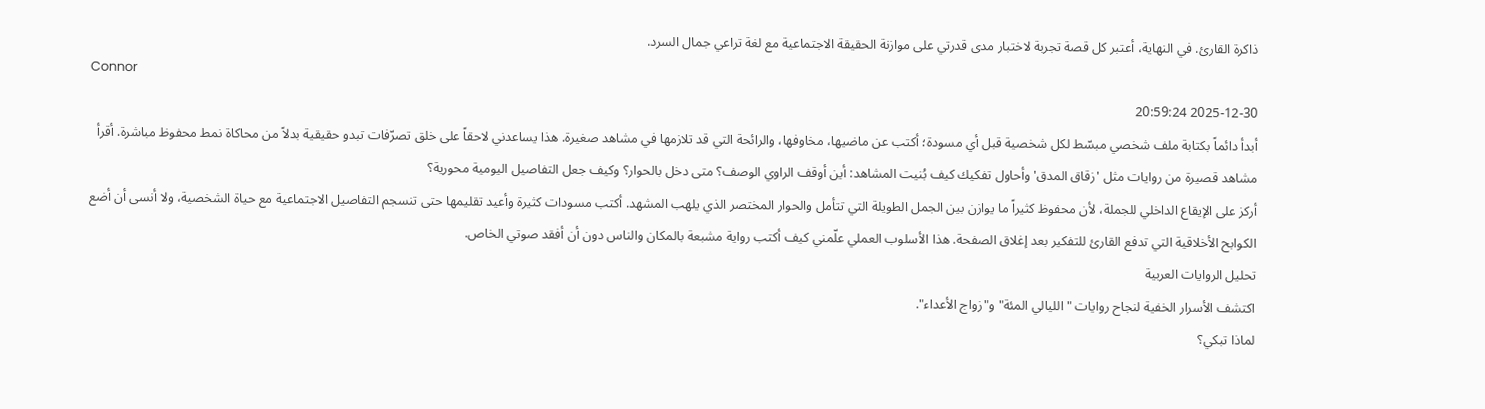ذاكرة القارئ. في النهاية، أعتبر كل قصة تجربة لاختبار مدى قدرتي على موازنة الحقيقة الاجتماعية مع لغة تراعي جمال السرد.
Connor
2025-12-30 20:59:24
أبدأ دائماً بكتابة ملف شخصي مبسّط لكل شخصية قبل أي مسودة؛ أكتب عن ماضيها، مخاوفها، والرائحة التي قد تلازمها في مشاهد صغيرة. هذا يساعدني لاحقاً على خلق تصرّفات تبدو حقيقية بدلاً من محاكاة نمط محفوظ مباشرة. أقرأ مشاهد قصيرة من روايات مثل 'زقاق المدق' وأحاول تفكيك كيف بُنيت المشاهد: أين أوقف الراوي الوصف؟ متى دخل بالحوار؟ وكيف جعل التفاصيل اليومية محورية؟
أركز على الإيقاع الداخلي للجملة، لأن محفوظ كثيراً ما يوازن بين الجمل الطويلة التي تتأمل والحوار المختصر الذي يلهب المشهد. أكتب مسودات كثيرة وأعيد تقليمها حتى تنسجم التفاصيل الاجتماعية مع حياة الشخصية، ولا أنسى أن أضع الكوابح الأخلاقية التي تدفع القارئ للتفكير بعد إغلاق الصفحة. هذا الأسلوب العملي علّمني كيف أكتب رواية مشبعة بالمكان والناس دون أن أفقد صوتي الخاص.
تحليل الروايات العربية
اكتشف الأسرار الخفية لنجاح روايات "الليالي المئة" و"زواج الأعداء".
لماذا تبكي؟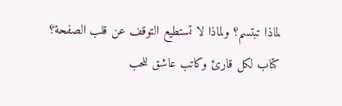لماذا تبتسم؟ ولماذا لا تستطيع التوقف عن قلب الصفحة؟
كتاب لكل قارئ وكاتب عاشق للحب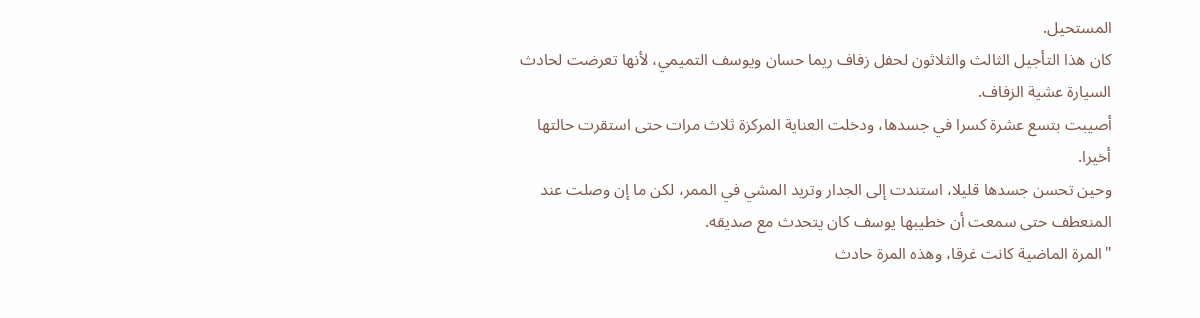المستحيل.
كان هذا التأجيل الثالث والثلاثون لحفل زفاف ريما حسان ويوسف التميمي، لأنها تعرضت لحادث السيارة عشية الزفاف.
أصيبت بتسع عشرة كسرا في جسدها، ودخلت العناية المركزة ثلاث مرات حتى استقرت حالتها أخيرا.
وحين تحسن جسدها قليلا، استندت إلى الجدار وتريد المشي في الممر، لكن ما إن وصلت عند المنعطف حتى سمعت أن خطيبها يوسف كان يتحدث مع صديقه.
"المرة الماضية كانت غرقا، وهذه المرة حادث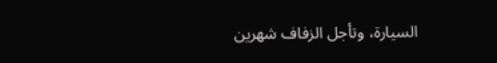السيارة، وتأجل الزفاف شهرين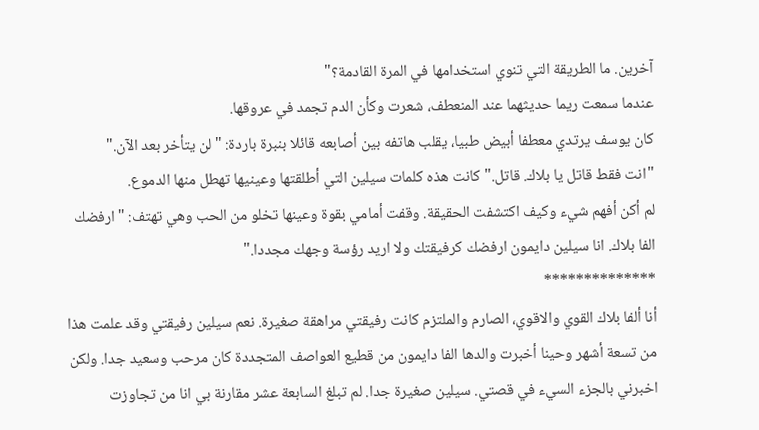آخرين. ما الطريقة التي تنوي استخدامها في المرة القادمة؟"
عندما سمعت ريما حديثهما عند المنعطف، شعرت وكأن الدم تجمد في عروقها.
كان يوسف يرتدي معطفا أبيض طبيا، يقلب هاتفه بين أصابعه قائلا بنبرة باردة: "لن يتأخر بعد الآن."
"انت فقط قاتل يا بلاك. قاتل." كانت هذه كلمات سيلين التي أطلقتها وعينيها تهطل منها الدموع.
لم أكن أفهم شيء وكيف اكتشفت الحقيقة. وقفت أمامي بقوة وعينها تخلو من الحب وهي تهتف: "ارفضك الفا بلاك. انا سيلين دايمون ارفضك كرفيقتك ولا اريد رؤسة وجهك مجددا."
**************
أنا ألفا بلاك القوي والاقوي، الصارم والملتزم كانت رفيقتي مراهقة صغيرة. نعم سيلين رفيقتي وقد علمت هذا من تسعة أشهر وحينا أخبرت والدها الفا دايمون من قطيع العواصف المتجددة كان مرحب وسعيد جدا. ولكن اخبرني بالجزء السيء في قصتي. سيلين صغيرة جدا. لم تبلغ السابعة عشر مقارنة بي انا من تجاوزت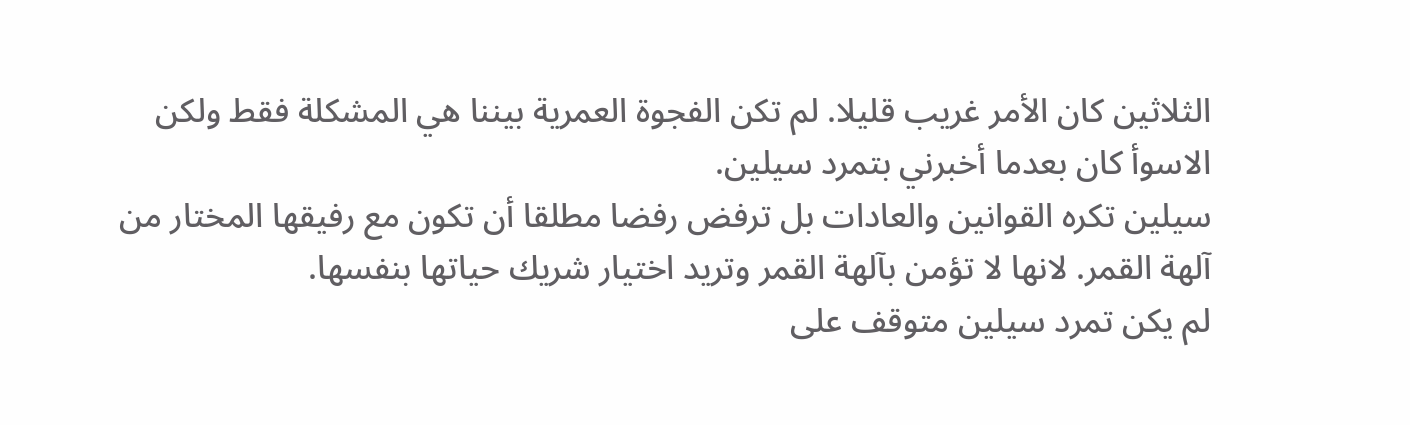الثلاثين كان الأمر غريب قليلا. لم تكن الفجوة العمرية بيننا هي المشكلة فقط ولكن الاسوأ كان بعدما أخبرني بتمرد سيلين.
سيلين تكره القوانين والعادات بل ترفض رفضا مطلقا أن تكون مع رفيقها المختار من آلهة القمر. لانها لا تؤمن بآلهة القمر وتريد اختيار شريك حياتها بنفسها.
لم يكن تمرد سيلين متوقف على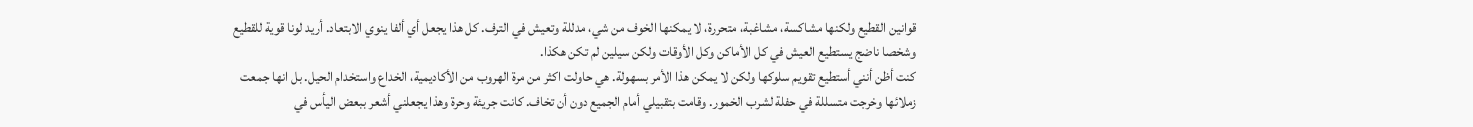قوانين القطيع ولكنها مشاكسة، مشاغبة، متحررة، لا يمكنها الخوف من شي، مدللة وتعيش في الترف. كل هذا يجعل أي ألفا ينوي الابتعاد. أريد لونا قوية للقطيع وشخصا ناضج يستطيع العيش في كل الأماكن وكل الأوقات ولكن سيلين لم تكن هكذا.
كنت أظن أنني أستطيع تقويم سلوكها ولكن لا يمكن هذا الأمر بسهولة. هي حاولت اكثر من مرة الهروب من الأكاديمية، الخداع واستخدام الحيل. بل انها جمعت زملائها وخرجت متسللة في حفلة لشرب الخمور. وقامت بتقبيلي أمام الجميع دون أن تخاف. كانت جريئة وحرة وهذا يجعلني أشعر ببعض اليأس في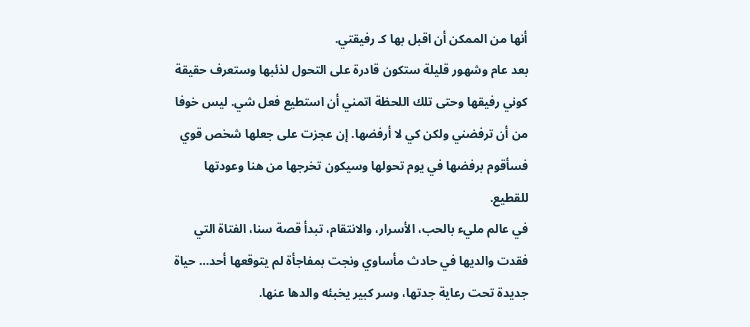أنها من الممكن أن اقبل بها كـ رفيقتي.
بعد عام وشهور قليلة ستكون قادرة على التحول لذئبها وستعرف حقيقة كوني رفيقها وحتى تلك اللحظة اتمني أن استطيع فعل شي. ليس خوفا من أن ترفضني ولكن كي لا أرفضها. إن عجزت على جعلها شخص قوي فسأقوم برفضها في يوم تحولها وسيكون تخرجها من هنا وعودتها للقطيع.
في عالم مليء بالحب، الأسرار، والانتقام، تبدأ قصة سنا، الفتاة التي فقدت والديها في حادث مأساوي ونجت بمفاجأة لم يتوقعها أحد… حياة جديدة تحت رعاية جدتها، وسر كبير يخبئه والدها عنها.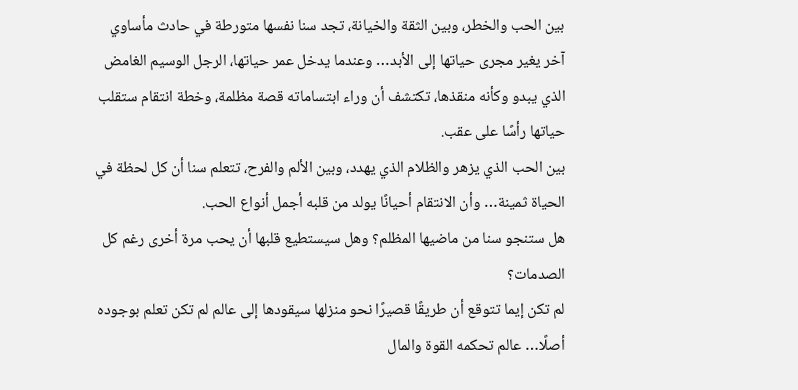بين الحب والخطر، وبين الثقة والخيانة، تجد سنا نفسها متورطة في حادث مأساوي آخر يغير مجرى حياتها إلى الأبد… وعندما يدخل عمر حياتها، الرجل الوسيم الغامض الذي يبدو وكأنه منقذها، تكتشف أن وراء ابتساماته قصة مظلمة، وخطة انتقام ستقلب حياتها رأسًا على عقب.
بين الحب الذي يزهر والظلام الذي يهدد، وبين الألم والفرح، تتعلم سنا أن كل لحظة في الحياة ثمينة… وأن الانتقام أحيانًا يولد من قلبه أجمل أنواع الحب.
هل ستنجو سنا من ماضيها المظلم؟ وهل سيستطيع قلبها أن يحب مرة أخرى رغم كل الصدمات؟
لم تكن إيما تتوقع أن طريقًا قصيرًا نحو منزلها سيقودها إلى عالم لم تكن تعلم بوجوده أصلًا… عالم تحكمه القوة والمال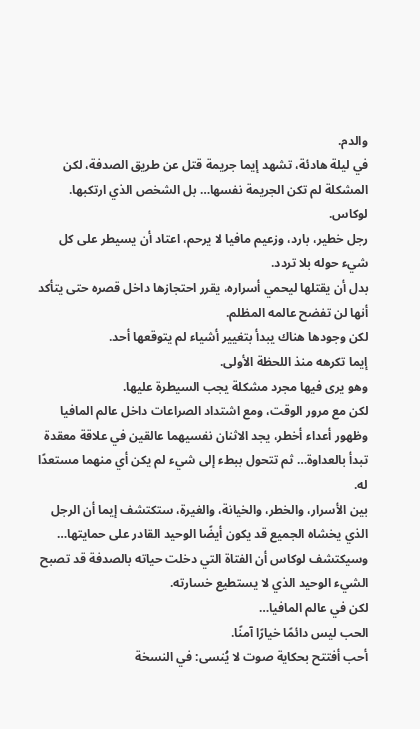والدم.
في ليلة هادئة، تشهد إيما جريمة قتل عن طريق الصدفة، لكن المشكلة لم تكن الجريمة نفسها… بل الشخص الذي ارتكبها.
لوكاس.
رجل خطير، بارد، وزعيم مافيا لا يرحم، اعتاد أن يسيطر على كل شيء حوله بلا تردد.
بدل أن يقتلها ليحمي أسراره، يقرر احتجازها داخل قصره حتى يتأكد أنها لن تفضح عالمه المظلم.
لكن وجودها هناك يبدأ بتغيير أشياء لم يتوقعها أحد.
إيما تكرهه منذ اللحظة الأولى.
وهو يرى فيها مجرد مشكلة يجب السيطرة عليها.
لكن مع مرور الوقت، ومع اشتداد الصراعات داخل عالم المافيا وظهور أعداء أخطر، يجد الاثنان نفسيهما عالقين في علاقة معقدة تبدأ بالعداوة… ثم تتحول ببطء إلى شيء لم يكن أي منهما مستعدًا له.
بين الأسرار، والخطر، والخيانة، والغيرة، ستكتشف إيما أن الرجل الذي يخشاه الجميع قد يكون أيضًا الوحيد القادر على حمايتها…
وسيكتشف لوكاس أن الفتاة التي دخلت حياته بالصدفة قد تصبح الشيء الوحيد الذي لا يستطيع خسارته.
لكن في عالم المافيا…
الحب ليس دائمًا خيارًا آمنًا.
أحب أفتتح بحكاية صوت لا يُنسى: في النسخة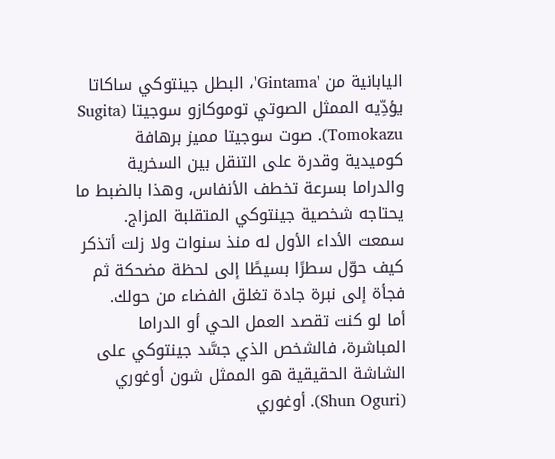اليابانية من 'Gintama'، البطل جينتوكي ساكاتا يؤدِّيه الممثل الصوتي توموكازو سوجيتا (Sugita Tomokazu). صوت سوجيتا مميز برهافة كوميدية وقدرة على التنقل بين السخرية والدراما بسرعة تخطف الأنفاس، وهذا بالضبط ما يحتاجه شخصية جينتوكي المتقلبة المزاج. سمعت الأداء الأول له منذ سنوات ولا زلت أتذكر كيف حوّل سطرًا بسيطًا إلى لحظة مضحكة ثم فجأة إلى نبرة جادة تغلق الفضاء من حولك.
أما لو كنت تقصد العمل الحي أو الدراما المباشرة، فالشخص الذي جسَّد جينتوكي على الشاشة الحقيقية هو الممثل شون أوغوري (Shun Oguri). أوغوري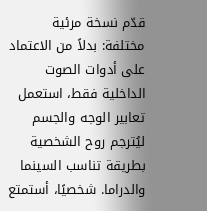قدّم نسخة مرئية مختلفة: بدلاً من الاعتماد على أدوات الصوت الداخلية فقط، استعمل تعابير الوجه والجسم ليُترجم روح الشخصية بطريقة تناسب السينما والدراما. شخصيًا، أستمتع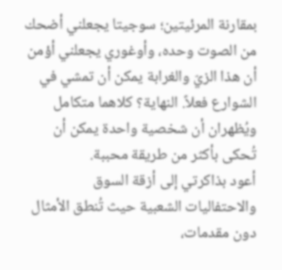بمقارنة المرئيتين؛ سوجيتا يجعلني أضحك من الصوت وحده، وأوغوري يجعلني أؤمن أن هذا الزيّ والغرابة يمكن أن تمشي في الشوارع فعلاً. النهاية؟ كلاهما متكامل ويُظهران أن شخصية واحدة يمكن أن تُحكى بأكثر من طريقة محببة.
أعود بذاكرتي إلى أزقة السوق والاحتفاليات الشعبية حيث تُنطق الأمثال دون مقدمات،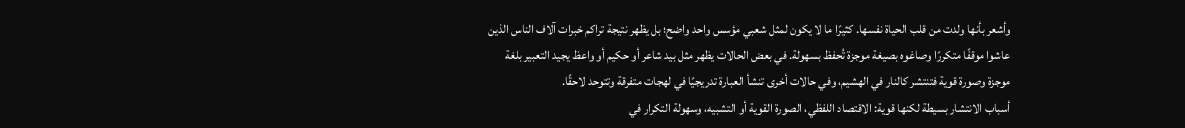وأشعر بأنها ولدت من قلب الحياة نفسها. كثيرًا ما لا يكون لمثل شعبي مؤسس واحد واضح؛ بل يظهر نتيجة تراكم خبرات آلاف الناس الذين عاشوا موقفًا متكررًا وصاغوه بصيغة موجزة تُحفظ بسهولة. في بعض الحالات يظهر مثل بيد شاعر أو حكيم أو واعظ يجيد التعبير بلغة موجزة وصورة قوية فتنتشر كالنار في الهشيم، وفي حالات أخرى تنشأ العبارة تدريجيًا في لهجات متفرقة وتتوحد لاحقًا.
أسباب الانتشار بسيطة لكنها قوية: الاقتصاد اللفظي، الصورة القوية أو التشبيه، وسهولة التكرار في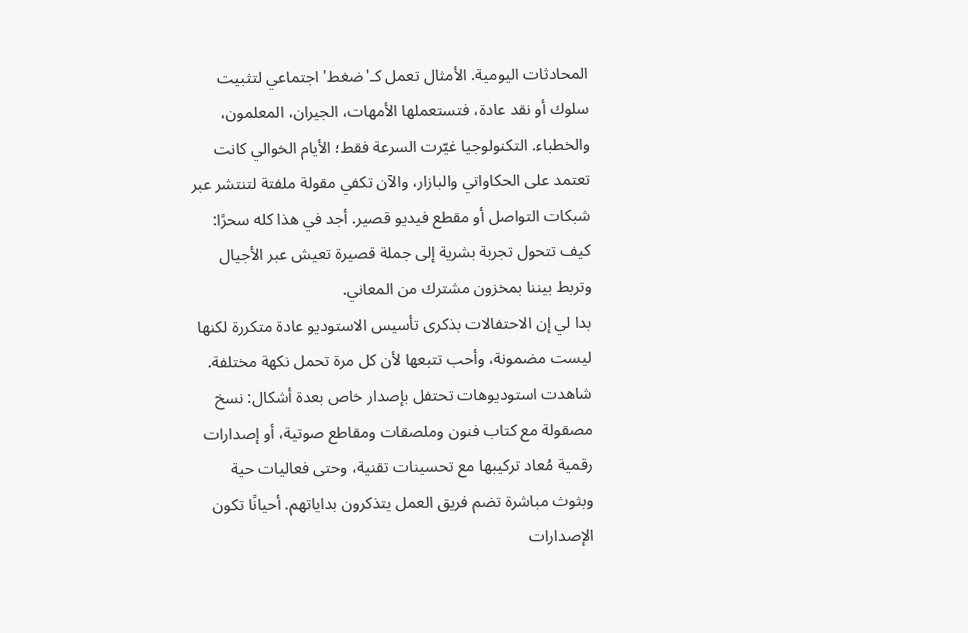المحادثات اليومية. الأمثال تعمل كـ'ضغط' اجتماعي لتثبيت سلوك أو نقد عادة، فتستعملها الأمهات، الجيران، المعلمون، والخطباء. التكنولوجيا غيّرت السرعة فقط؛ الأيام الخوالي كانت تعتمد على الحكاواتي والبازار، والآن تكفي مقولة ملفتة لتنتشر عبر شبكات التواصل أو مقطع فيديو قصير. أجد في هذا كله سحرًا: كيف تتحول تجربة بشرية إلى جملة قصيرة تعيش عبر الأجيال وتربط بيننا بمخزون مشترك من المعاني.
بدا لي إن الاحتفالات بذكرى تأسيس الاستوديو عادة متكررة لكنها ليست مضمونة، وأحب تتبعها لأن كل مرة تحمل نكهة مختلفة.
شاهدت استوديوهات تحتفل بإصدار خاص بعدة أشكال: نسخ مصقولة مع كتاب فنون وملصقات ومقاطع صوتية، أو إصدارات رقمية مُعاد تركيبها مع تحسينات تقنية، وحتى فعاليات حية وبثوث مباشرة تضم فريق العمل يتذكرون بداياتهم. أحيانًا تكون الإصدارات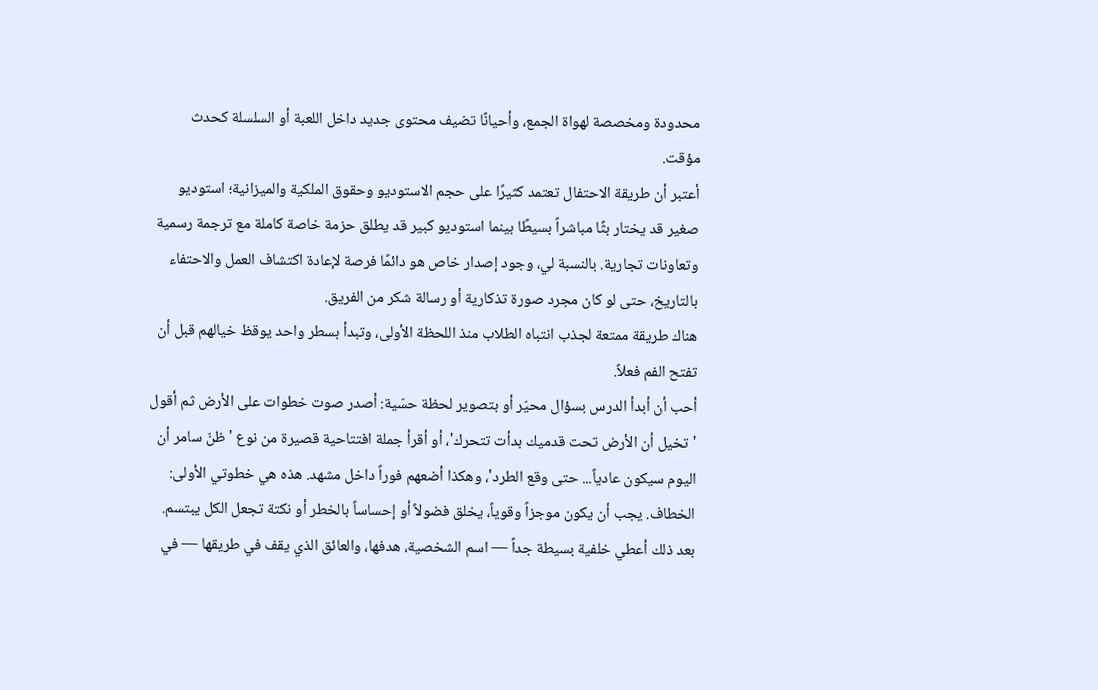محدودة ومخصصة لهواة الجمع، وأحيانًا تضيف محتوى جديد داخل اللعبة أو السلسلة كحدث مؤقت.
أعتبر أن طريقة الاحتفال تعتمد كثيرًا على حجم الاستوديو وحقوق الملكية والميزانية؛ استوديو صغير قد يختار بثًا مباشراً بسيطًا بينما استوديو كبير قد يطلق حزمة خاصة كاملة مع ترجمة رسمية وتعاونات تجارية. بالنسبة لي، وجود إصدار خاص هو دائمًا فرصة لإعادة اكتشاف العمل والاحتفاء بالتاريخ، حتى لو كان مجرد صورة تذكارية أو رسالة شكر من الفريق.
هناك طريقة ممتعة لجذب انتباه الطلاب منذ اللحظة الأولى، وتبدأ بسطر واحد يوقظ خيالهم قبل أن تفتح الفم فعلاً.
أحب أن أبدأ الدرس بسؤال محيّر أو بتصوير لحظة حسّية: أصدر صوت خطوات على الأرض ثم أقول 'تخيل أن الأرض تحت قدميك بدأت تتحرك'، أو أقرأ جملة افتتاحية قصيرة من نوع 'ظنّ سامر أن اليوم سيكون عادياً... حتى وقع الطرد'، وهكذا أضعهم فوراً داخل مشهد. هذه هي خطوتي الأولى: الخطاف. يجب أن يكون موجزاً وقوياً، يخلق فضولاً أو إحساساً بالخطر أو نكتة تجعل الكل يبتسم. بعد ذلك أعطي خلفية بسيطة جداً — اسم الشخصية، هدفها، والعائق الذي يقف في طريقها — في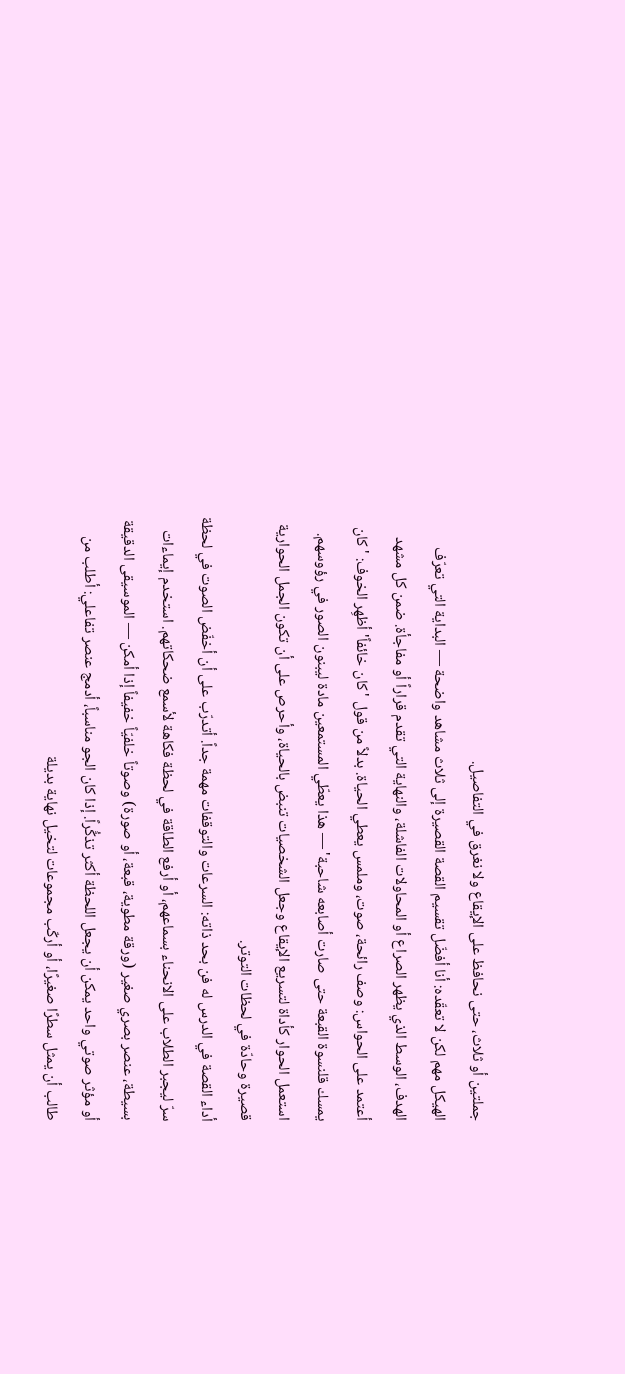جملتين أو ثلاث، حتى نحافظ على الإيقاع ولا نغرق في التفاصيل.
الهيكل مهم لكن لا تعقّده: أنا أفضّل تقسيم القصة القصيرة إلى ثلاث مشاهد واضحة — البداية التي تعرّف الهدف، الوسط الذي يظهر الصراع أو المحاولات الفاشلة، والنهاية التي تقدم قراراً أو مفاجأة. ضمن كل مشهد أعتمد على الحواس: وصف رائحة، صوت، وملمس يعطي الحياة. بدلاً من قول 'كان خائفاً' أظهِر الخوف: 'كان يمسك قلنسوة القبعة حتى صارت أصابعه شاحبة' — هذا يعطّي المستمعين مادة ليبنون الصور في رؤوسهم. استعمل الحوار كأداة لتسريع الإيقاع وجعل الشخصيات تنبض بالحياة، وأحرص على أن تكون الجمل الحوارية قصيرة وحادّة في لحظات التوتر.
أداء القصة في الدرس له فن بحد ذاته: السرعات والتوقفات مهمة جداً. أتدرّب على أن أخفّض الصوت في لحظة سرّ ليجبر الطلاب على الانحناء بسماعهم، أو أرفع الطاقة في لحظة فكاهة لأسمع ضحكاتهم. استخدم إيماءات بسيطة، عنصر بصري صغير (ورقة مطوية، قبعة، أو صورة) وصوتاً خلفيّاً خفيفاً إذا أمكن — الموسيقى الدقيقة أو مؤثر صوتي واحد يمكن أن يجعل اللحظة أكثر تذكُّراً. إذا كان الجو مناسباً، أدمج عنصر تفاعلي: أطلب من طالب أن يمثل سطرًا صغيرًا، أو أركّب مجموعات لتخيل نهاية بديلة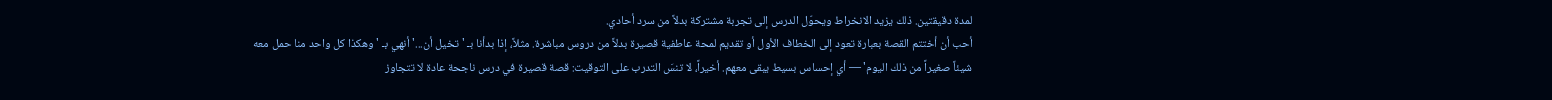لمدة دقيقتين. ذلك يزيد الانخراط ويحوّل الدرس إلى تجربة مشتركة بدلاً من سرد أحادي.
أحب أن أختتم القصة بعبارة تعود إلى الخطاف الأول أو تقديم لمحة عاطفية قصيرة بدلاً من دروس مباشرة. مثلاً، إذا بدأنا بـ 'تخيل أن...' أنهي بـ 'وهكذا كل واحد منا حمل معه شيئاً صغيراً من ذلك اليوم' — أي إحساس بسيط يبقى معهم. أخيراً، لا تنسَ التدرب على التوقيت: قصة قصيرة في درس ناجحة عادة لا تتجاوز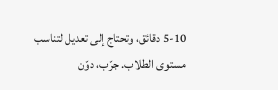5-10 دقائق، وتحتاج إلى تعديل لتناسب مستوى الطلاب. جرّب، دوّن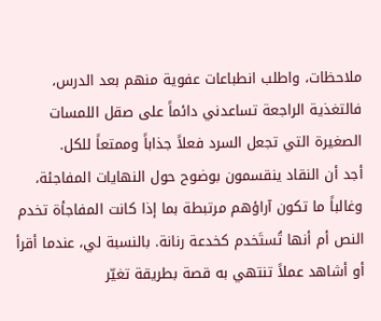ملاحظات، واطلب انطباعات عفوية منهم بعد الدرس، فالتغذية الراجعة تساعدني دائماً على صقل اللمسات الصغيرة التي تجعل السرد فعلاً جذاباً وممتعاً للكل.
أجد أن النقاد ينقسمون بوضوح حول النهايات المفاجئة، وغالباً ما تكون آراؤهم مرتبطة بما إذا كانت المفاجأة تخدم النص أم أنها تُستَخدم كخدعة رنانة. بالنسبة لي، عندما أقرأ أو أشاهد عملاً تنتهي به قصة بطريقة تغيّر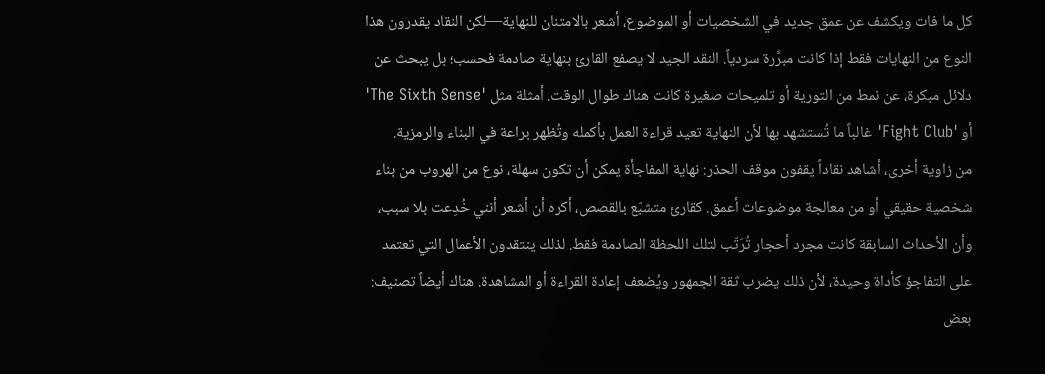كل ما فات ويكشف عن عمق جديد في الشخصيات أو الموضوع، أشعر بالامتنان للنهاية—لكن النقاد يقدرون هذا النوع من النهايات فقط إذا كانت مبرَّرة سردياً. النقد الجيد لا يصفع القارئ بنهاية صادمة فحسب؛ بل يبحث عن دلائل مبكرة، عن نمط من التورية أو تلميحات صغيرة كانت هناك طوال الوقت. أمثلة مثل 'The Sixth Sense' أو 'Fight Club' غالباً ما تُستشهد بها لأن النهاية تعيد قراءة العمل بأكمله وتُظهر براعة في البناء والرمزية.
من زاوية أخرى، أشاهد نقاداً يقفون موقف الحذر: نهاية المفاجأة يمكن أن تكون سهلة، نوع من الهروب من بناء شخصية حقيقي أو من معالجة موضوعات أعمق. كقارئ متشبّع بالقصص، أكره أن أشعر أنني خُدِعت بلا سبب، وأن الأحداث السابقة كانت مجرد أحجار تُرَتّب لتلك اللحظة الصادمة فقط. لذلك ينتقدون الأعمال التي تعتمد على التفاجؤ كأداة وحيدة، لأن ذلك يضرب ثقة الجمهور ويُضعف إعادة القراءة أو المشاهدة. هناك أيضاً تصنيف: بعض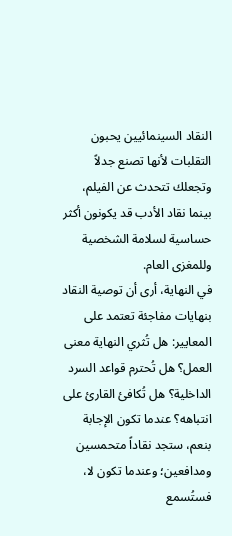النقاد السينمائيين يحبون التقلبات لأنها تصنع جدلاً وتجعلك تتحدث عن الفيلم، بينما نقاد الأدب قد يكونون أكثر حساسية لسلامة الشخصية وللمغزى العام.
في النهاية، أرى أن توصية النقاد بنهايات مفاجئة تعتمد على المعايير: هل تُثري النهاية معنى العمل؟ هل تُحترم قواعد السرد الداخلية؟ هل تُكافئ القارئ على انتباهه؟ عندما تكون الإجابة بنعم، ستجد نقاداً متحمسين ومدافعين؛ وعندما تكون لا، فستُسمع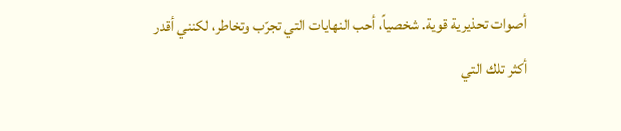أصوات تحذيرية قوية. شخصياً، أحب النهايات التي تجرّب وتخاطر، لكنني أقدر أكثر تلك التي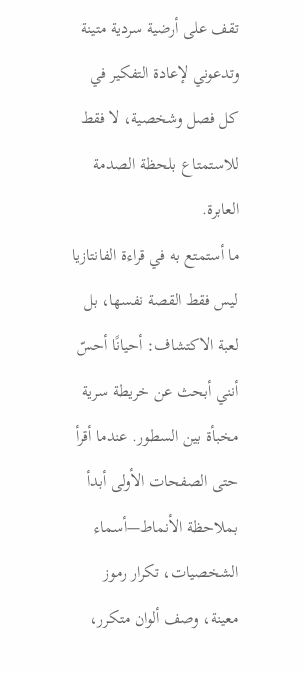تقف على أرضية سردية متينة وتدعوني لإعادة التفكير في كل فصل وشخصية، لا فقط للاستمتاع بلحظة الصدمة العابرة.
ما أستمتع به في قراءة الفانتازيا ليس فقط القصة نفسها، بل لعبة الاكتشاف: أحيانًا أحسّ أنني أبحث عن خريطة سرية مخبأة بين السطور. عندما أقرأ حتى الصفحات الأولى أبدأ بملاحظة الأنماط—أسماء الشخصيات، تكرار رموز معينة، وصف ألوان متكرر،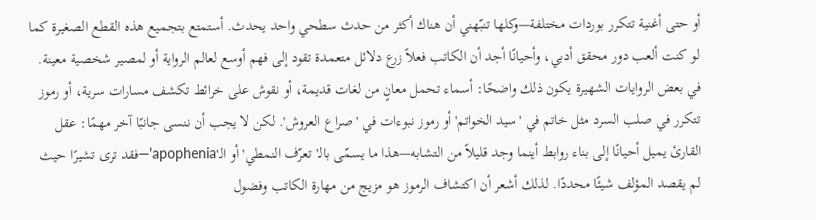أو حتى أغنية تتكرر بوردات مختلفة—وكلها تنبّهني أن هناك أكثر من حدث سطحي واحد يحدث. أستمتع بتجميع هذه القطع الصغيرة كما لو كنت ألعب دور محقق أدبي، وأحيانًا أجد أن الكاتب فعلاً زرع دلائل متعمدة تقود إلى فهم أوسع لعالم الرواية أو لمصير شخصية معينة.
في بعض الروايات الشهيرة يكون ذلك واضحًا: أسماء تحمل معانٍ من لغات قديمة، أو نقوش على خرائط تكشف مسارات سرية، أو رموز تتكرر في صلب السرد مثل خاتم في 'سيد الخواتم' أو رموز نبوءات في 'صراع العروش'. لكن لا يجب أن ننسى جانبًا آخر مهمًا: عقل القارئ يميل أحيانًا إلى بناء روابط أينما وجد قليلاً من التشابه—هذا ما يسمّى بالـ'تعرّف النمطي' أو الـ'apophenia'—فقد ترى تشيرًا حيث لم يقصد المؤلف شيئًا محددًا. لذلك أشعر أن اكتشاف الرموز هو مزيج من مهارة الكاتب وفضول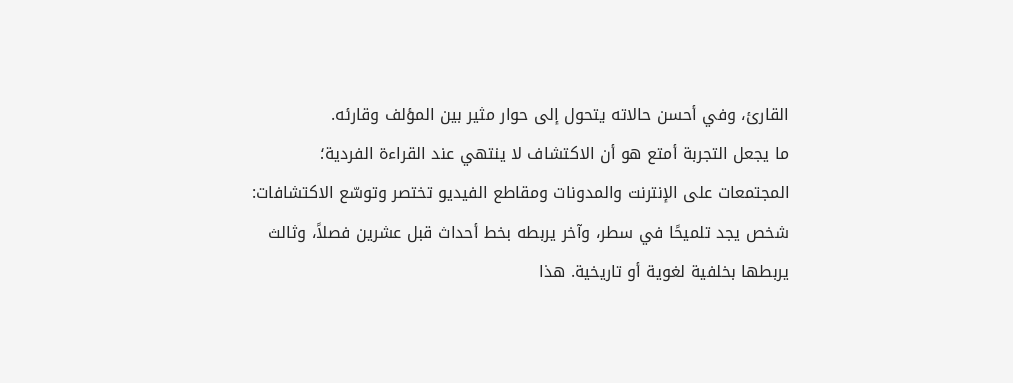القارئ، وفي أحسن حالاته يتحول إلى حوار مثير بين المؤلف وقارئه.
ما يجعل التجربة أمتع هو أن الاكتشاف لا ينتهي عند القراءة الفردية؛ المجتمعات على الإنترنت والمدونات ومقاطع الفيديو تختصر وتوسّع الاكتشافات: شخص يجد تلميحًا في سطر، وآخر يربطه بخط أحداث قبل عشرين فصلاً، وثالث يربطها بخلفية لغوية أو تاريخية. هذا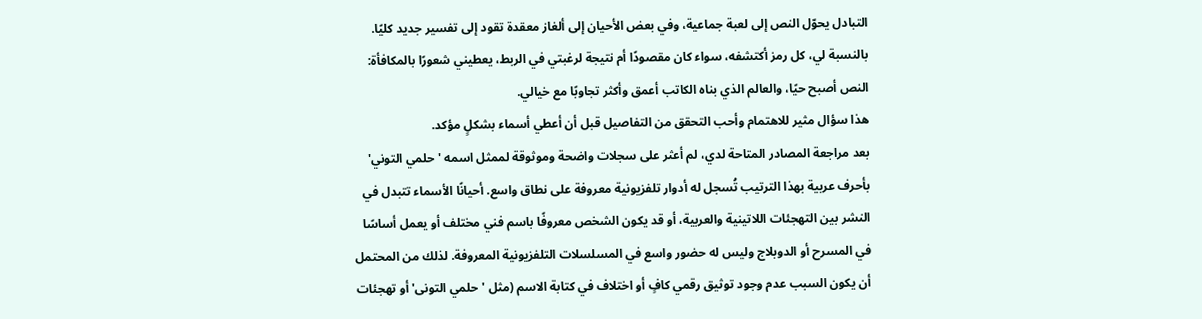التبادل يحوّل النص إلى لعبة جماعية، وفي بعض الأحيان إلى ألغاز معقدة تقود إلى تفسير جديد كليًا. بالنسبة لي، كل رمز أكتشفه، سواء كان مقصودًا أم نتيجة لرغبتي في الربط، يعطيني شعورًا بالمكافأة: النص أصبح حيًا، والعالم الذي بناه الكاتب أعمق وأكثر تجاوبًا مع خيالي.
هذا سؤال مثير للاهتمام وأحب التحقق من التفاصيل قبل أن أعطي أسماء بشكلٍ مؤكد.
بعد مراجعة المصادر المتاحة لدي، لم أعثر على سجلات واضحة وموثوقة لممثل اسمه 'حلمي التوني' بأحرف عربية بهذا الترتيب تُسجل له أدوار تلفزيونية معروفة على نطاق واسع. أحيانًا الأسماء تتبدل في النشر بين التهجئات اللاتينية والعربية، أو قد يكون الشخص معروفًا باسم فني مختلف أو يعمل أساسًا في المسرح أو الدوبلاج وليس له حضور واسع في المسلسلات التلفزيونية المعروفة. لذلك من المحتمل أن يكون السبب عدم وجود توثيق رقمي كافٍ أو اختلاف في كتابة الاسم (مثل 'حلمي التونى' أو تهجئات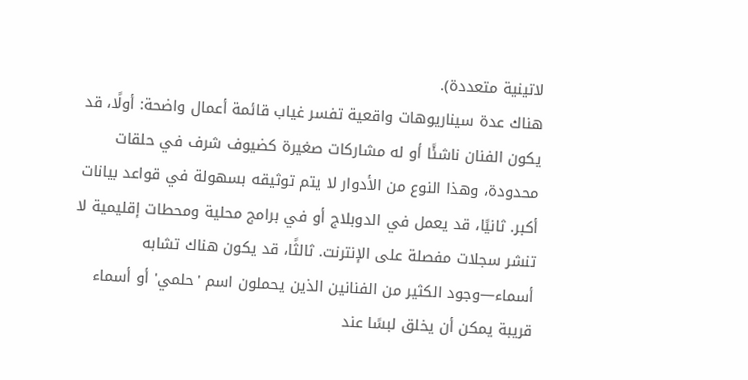لاتينية متعددة).
هناك عدة سيناريوهات واقعية تفسر غياب قائمة أعمال واضحة: أولًا، قد يكون الفنان ناشئًا أو له مشاركات صغيرة كضيوف شرف في حلقات محدودة، وهذا النوع من الأدوار لا يتم توثيقه بسهولة في قواعد بيانات أكبر. ثانيًا، قد يعمل في الدوبلاج أو في برامج محلية ومحطات إقليمية لا تنشر سجلات مفصلة على الإنترنت. ثالثًا، قد يكون هناك تشابه أسماء—وجود الكثير من الفنانين الذين يحملون اسم 'حلمي' أو أسماء قريبة يمكن أن يخلق لبسًا عند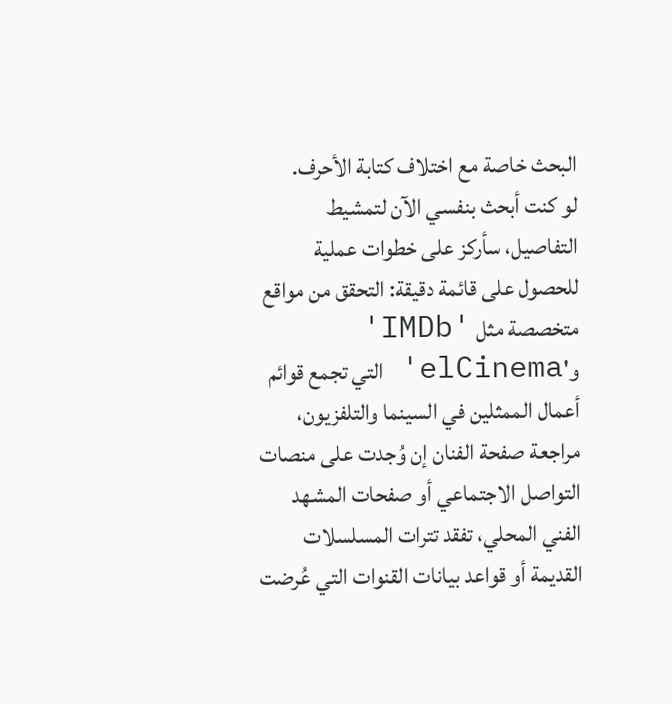البحث خاصة مع اختلاف كتابة الأحرف.
لو كنت أبحث بنفسي الآن لتمشيط التفاصيل، سأركز على خطوات عملية للحصول على قائمة دقيقة: التحقق من مواقع متخصصة مثل 'IMDb' و'elCinema' التي تجمع قوائم أعمال الممثلين في السينما والتلفزيون، مراجعة صفحة الفنان إن وُجدت على منصات التواصل الاجتماعي أو صفحات المشهد الفني المحلي، تفقد تترات المسلسلات القديمة أو قواعد بيانات القنوات التي عُرضت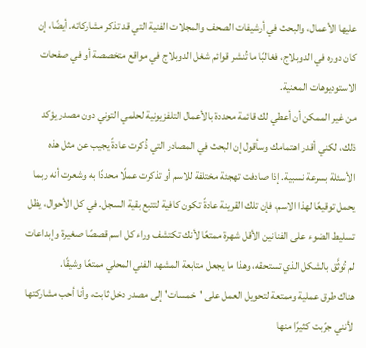عليها الأعمال، والبحث في أرشيفات الصحف والمجلات الفنية التي قد تذكر مشاركاته. أيضًا، إن كان دوره في الدوبلاج، فغالبًا ما تُنشر قوائم شغل الدوبلاج في مواقع متخصصة أو في صفحات الاستوديوهات المعنية.
من غير الممكن أن أعطي لك قائمة محددة بالأعمال التلفزيونية لحلمي التوني دون مصدر يؤكد ذلك، لكني أقدر اهتمامك وسأقول إن البحث في المصادر التي ذُكرت عادةً يجيب عن مثل هذه الأسئلة بسرعة نسبية. إذا صادفت تهجئة مختلفة للاسم أو تذكرت عملًا محددًا به وشعرت أنه ربما يحمل توقيعًا لهذا الاسم، فإن تلك القرينة عادةً تكون كافية لتتبع بقية السجل. في كل الأحوال، يظل تسليط الضوء على الفنانين الأقل شهرة ممتعًا لأنك تكتشف وراء كل اسم قصصًا صغيرة وإبداعات لم تُوثَّق بالشكل الذي تستحقه، وهذا ما يجعل متابعة المشهد الفني المحلي ممتعًا وشيقًا.
هناك طرق عملية وممتعة لتحويل العمل على 'خمسات' إلى مصدر دخل ثابت، وأنا أحب مشاركتها لأنني جرّبت كثيرًا منها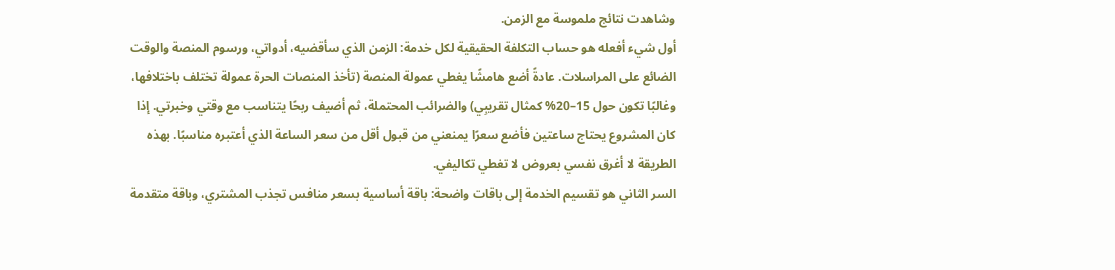وشاهدت نتائج ملموسة مع الزمن.
أول شيء أفعله هو حساب التكلفة الحقيقية لكل خدمة: الزمن الذي سأقضيه، أدواتي، ورسوم المنصة والوقت الضائع على المراسلات. عادةً أضع هامشًا يغطي عمولة المنصة (تأخذ المنصات الحرة عمولة تختلف باختلافها، وغالبًا تكون حول 15–20% كمثال تقريبِي) والضرائب المحتملة، ثم أضيف ربحًا يتناسب مع وقتي وخبرتي. إذا كان المشروع يحتاج ساعتين فأضع سعرًا يمنعني من قبول أقل من سعر الساعة الذي أعتبره مناسبًا. بهذه الطريقة لا أغرق نفسي بعروض لا تغطي تكاليفي.
السر الثاني هو تقسيم الخدمة إلى باقات واضحة: باقة أساسية بسعر منافس تجذب المشتري، وباقة متقدمة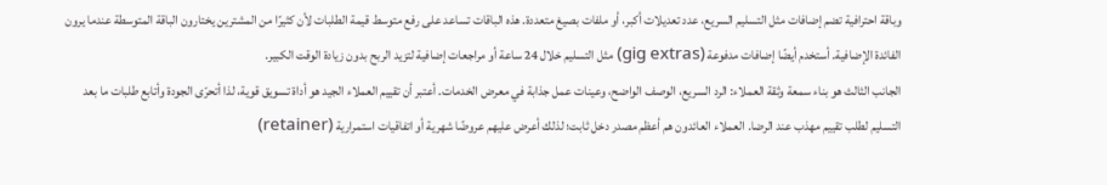وباقة احترافية تضم إضافات مثل التسليم السريع، عدد تعديلات أكبر، أو ملفات بصيغ متعددة. هذه الباقات تساعد على رفع متوسط قيمة الطلبات لأن كثيرًا من المشترين يختارون الباقة المتوسطة عندما يرون الفائدة الإضافية. أستخدم أيضًا إضافات مدفوعة (gig extras) مثل التسليم خلال 24 ساعة أو مراجعات إضافية لتزيد الربح بدون زيادة الوقت الكبير.
الجانب الثالث هو بناء سمعة وثقة العملاء: الرد السريع، الوصف الواضح، وعينات عمل جذابة في معرض الخدمات. أعتبر أن تقييم العملاء الجيد هو أداة تسويق قوية، لذا أتحرّى الجودة وأتابع طلبات ما بعد التسليم لطلب تقييم مهذب عند الرضا. العملاء العائدون هم أعظم مصدر دخل ثابت؛ لذلك أعرض عليهم عروضًا شهرية أو اتفاقيات استمرارية (retainer)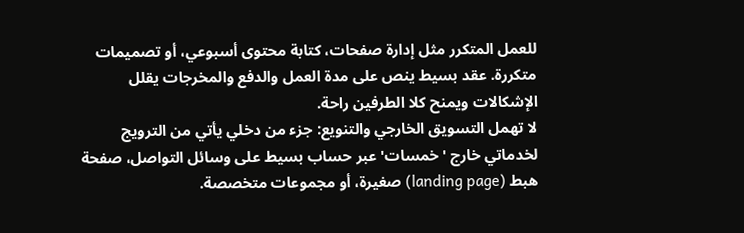للعمل المتكرر مثل إدارة صفحات، كتابة محتوى أسبوعي، أو تصميمات متكررة. عقد بسيط ينص على مدة العمل والدفع والمخرجات يقلل الإشكالات ويمنح كلا الطرفين راحة.
لا تهمل التسويق الخارجي والتنويع: جزء من دخلي يأتي من الترويج لخدماتي خارج 'خمسات' عبر حساب بسيط على وسائل التواصل، صفحة هبط (landing page) صغيرة، أو مجموعات متخصصة.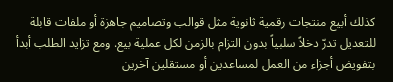كذلك أبيع منتجات رقمية ثانوية مثل قوالب وتصاميم جاهزة أو ملفات قابلة للتعديل تدرّ دخلاً سلبياً بدون التزام بالزمن لكل عملية بيع. ومع تزايد الطلب أبدأ بتفويض أجزاء من العمل لمساعدين أو مستقلين آخرين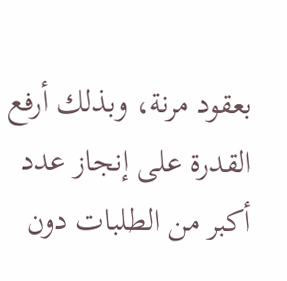بعقود مرنة، وبذلك أرفع القدرة على إنجاز عدد أكبر من الطلبات دون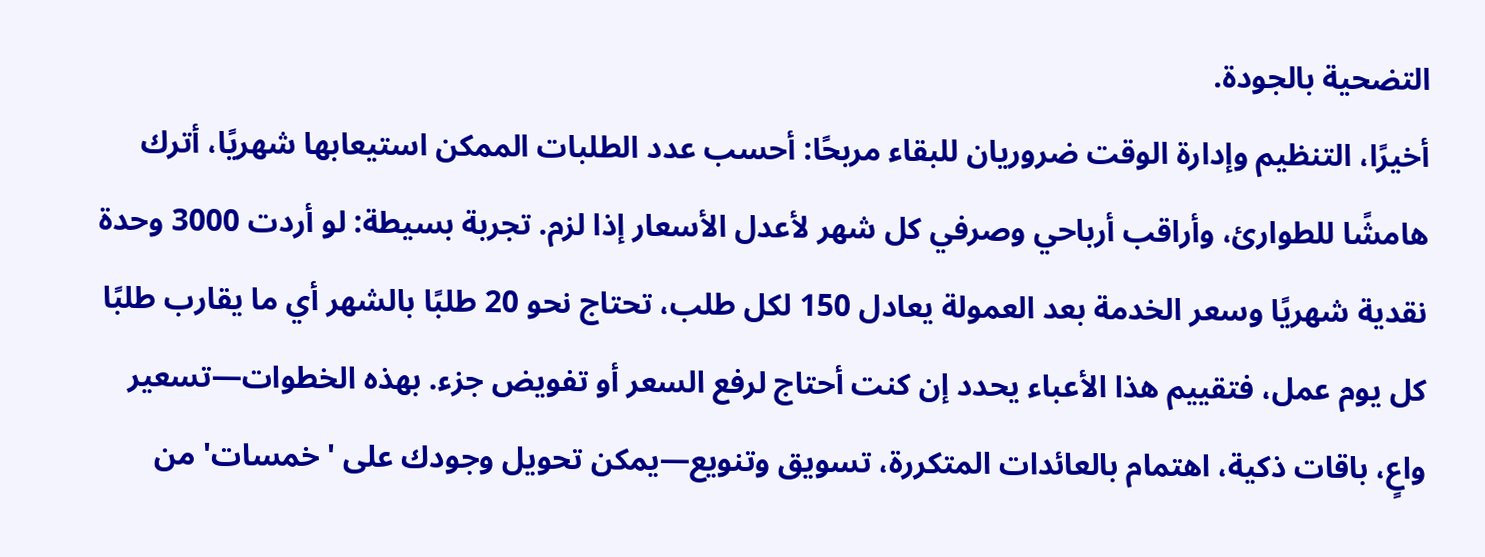التضحية بالجودة.
أخيرًا، التنظيم وإدارة الوقت ضروريان للبقاء مربحًا: أحسب عدد الطلبات الممكن استيعابها شهريًا، أترك هامشًا للطوارئ، وأراقب أرباحي وصرفي كل شهر لأعدل الأسعار إذا لزم. تجربة بسيطة: لو أردت 3000 وحدة نقدية شهريًا وسعر الخدمة بعد العمولة يعادل 150 لكل طلب، تحتاج نحو 20 طلبًا بالشهر أي ما يقارب طلبًا كل يوم عمل، فتقييم هذا الأعباء يحدد إن كنت أحتاج لرفع السعر أو تفويض جزء. بهذه الخطوات—تسعير واعٍ، باقات ذكية، اهتمام بالعائدات المتكررة، تسويق وتنويع—يمكن تحويل وجودك على 'خمسات' من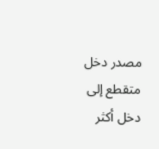مصدر دخل متقطع إلى دخل أكثر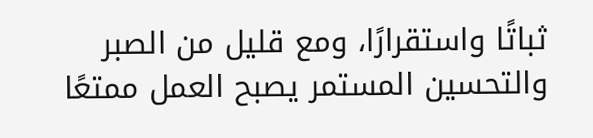ثباتًا واستقرارًا، ومع قليل من الصبر والتحسين المستمر يصبح العمل ممتعًا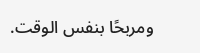ومربحًا بنفس الوقت.